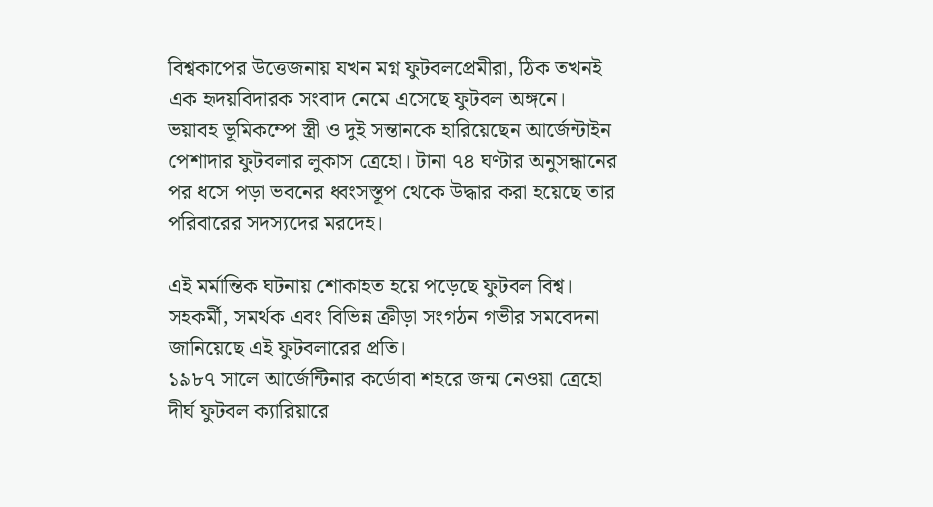বিশ্বকাপের উত্তেজনায় যখন মগ্ন ফুটবলপ্রেমীরা, ঠিক তখনই এক হৃদয়বিদারক সংবাদ নেমে এসেছে ফুটবল অঙ্গনে। ভয়াবহ ভূমিকম্পে স্ত্রী ও দুই সন্তানকে হারিয়েছেন আর্জেন্টাইন পেশাদার ফুটবলার লুকাস ত্রেহো। টানা ৭৪ ঘণ্টার অনুসন্ধানের পর ধসে পড়া ভবনের ধ্বংসস্তূপ থেকে উদ্ধার করা হয়েছে তার পরিবারের সদস্যদের মরদেহ।

এই মর্মান্তিক ঘটনায় শোকাহত হয়ে পড়েছে ফুটবল বিশ্ব। সহকর্মী, সমর্থক এবং বিভিন্ন ক্রীড়া সংগঠন গভীর সমবেদনা জানিয়েছে এই ফুটবলারের প্রতি।
১৯৮৭ সালে আর্জেন্টিনার কর্ডোবা শহরে জন্ম নেওয়া ত্রেহো দীর্ঘ ফুটবল ক্যারিয়ারে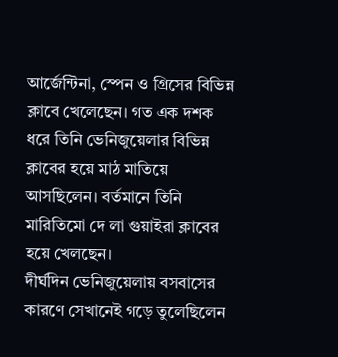আর্জেন্টিনা, স্পেন ও গ্রিসের বিভিন্ন ক্লাবে খেলেছেন। গত এক দশক ধরে তিনি ভেনিজুয়েলার বিভিন্ন ক্লাবের হয়ে মাঠ মাতিয়ে আসছিলেন। বর্তমানে তিনি মারিতিমো দে লা গুয়াইরা ক্লাবের হয়ে খেলছেন।
দীর্ঘদিন ভেনিজুয়েলায় বসবাসের কারণে সেখানেই গড়ে তুলেছিলেন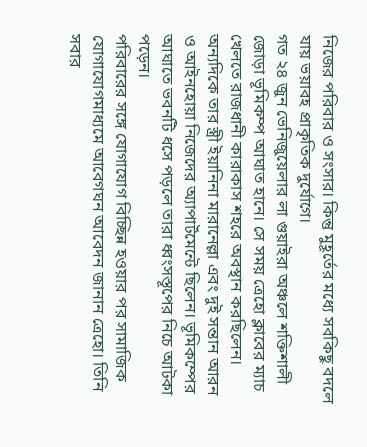নিজের পরিবার ও সংসার। কিন্তু মুহূর্তের মধ্যে সবকিছু বদলে যায় ভয়াবহ প্রাকৃতিক দুর্যোগে।
গত ২৪ জুন ভেনিজুয়েলার লা গুয়াইরা অঞ্চলে শক্তিশালী জোড়া ভূমিকম্প আঘাত হানে। সে সময় ত্রেহো ক্লাবের ম্যাচ খেলতে রাজধানী কারাকাস শহরে অবস্থান করছিলেন। অন্যদিকে তার স্ত্রী ইয়ানিনা মারানেল্লা এবং দুই সন্তান আরন ও আইনহোয়া নিজেদের অ্যাপার্টমেন্টে ছিলেন। ভূমিকম্পের আঘাতে ভবনটি ধসে পড়লে তারা ধ্বংসস্তূপের নিচে আটকা পড়েন।
পরিবারের সঙ্গে যোগাযোগ বিচ্ছিন্ন হওয়ার পর সামাজিক যোগাযোগমাধ্যমে আবেগঘন আবেদন জানান ত্রেহো। তিনি সবার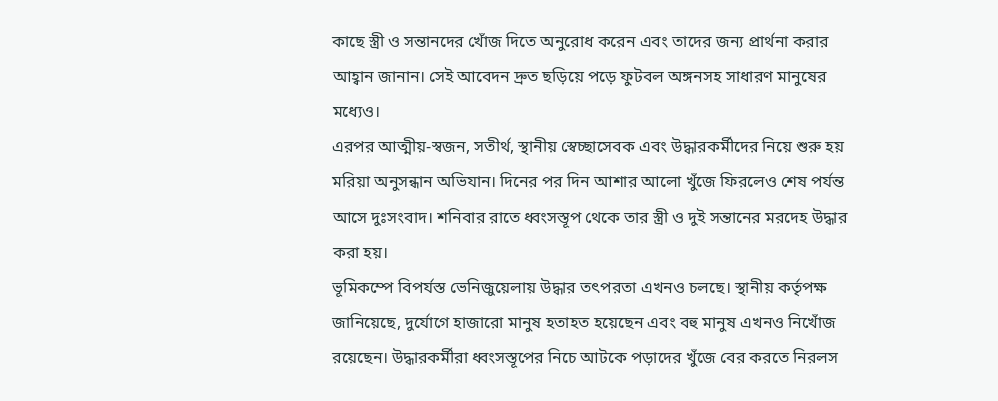কাছে স্ত্রী ও সন্তানদের খোঁজ দিতে অনুরোধ করেন এবং তাদের জন্য প্রার্থনা করার আহ্বান জানান। সেই আবেদন দ্রুত ছড়িয়ে পড়ে ফুটবল অঙ্গনসহ সাধারণ মানুষের মধ্যেও।
এরপর আত্মীয়-স্বজন, সতীর্থ, স্থানীয় স্বেচ্ছাসেবক এবং উদ্ধারকর্মীদের নিয়ে শুরু হয় মরিয়া অনুসন্ধান অভিযান। দিনের পর দিন আশার আলো খুঁজে ফিরলেও শেষ পর্যন্ত আসে দুঃসংবাদ। শনিবার রাতে ধ্বংসস্তূপ থেকে তার স্ত্রী ও দুই সন্তানের মরদেহ উদ্ধার করা হয়।
ভূমিকম্পে বিপর্যস্ত ভেনিজুয়েলায় উদ্ধার তৎপরতা এখনও চলছে। স্থানীয় কর্তৃপক্ষ জানিয়েছে, দুর্যোগে হাজারো মানুষ হতাহত হয়েছেন এবং বহু মানুষ এখনও নিখোঁজ রয়েছেন। উদ্ধারকর্মীরা ধ্বংসস্তূপের নিচে আটকে পড়াদের খুঁজে বের করতে নিরলস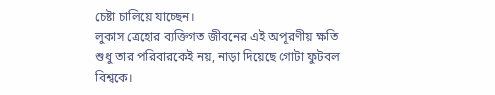চেষ্টা চালিয়ে যাচ্ছেন।
লুকাস ত্রেহোর ব্যক্তিগত জীবনের এই অপূরণীয় ক্ষতি শুধু তার পরিবারকেই নয়, নাড়া দিয়েছে গোটা ফুটবল বিশ্বকে।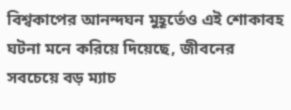বিশ্বকাপের আনন্দঘন মুহূর্তেও এই শোকাবহ ঘটনা মনে করিয়ে দিয়েছে, জীবনের সবচেয়ে বড় ম্যাচ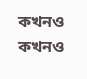কখনও কখনও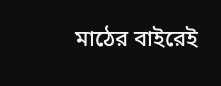মাঠের বাইরেই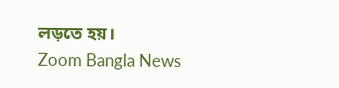লড়তে হয়।
Zoom Bangla News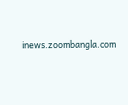inews.zoombangla.com